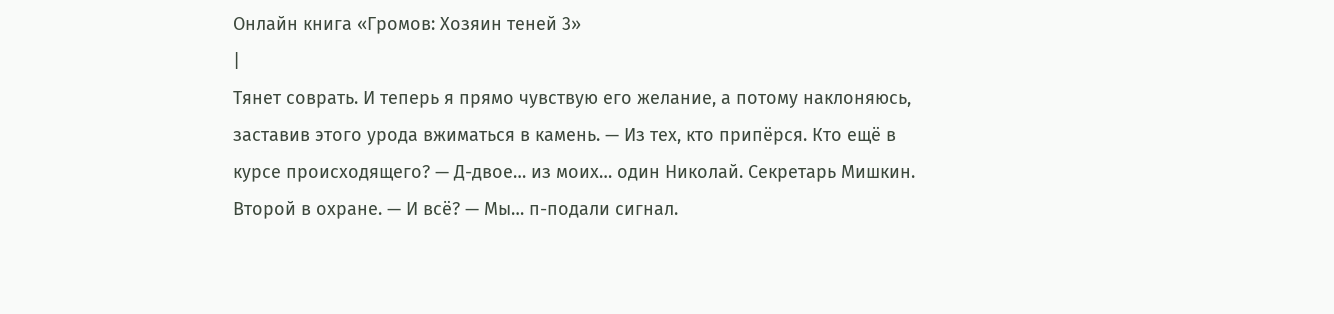Онлайн книга «Громов: Хозяин теней 3»
|
Тянет соврать. И теперь я прямо чувствую его желание, а потому наклоняюсь, заставив этого урода вжиматься в камень. — Из тех, кто припёрся. Кто ещё в курсе происходящего? — Д-двое… из моих… один Николай. Секретарь Мишкин. Второй в охране. — И всё? — Мы… п-подали сигнал.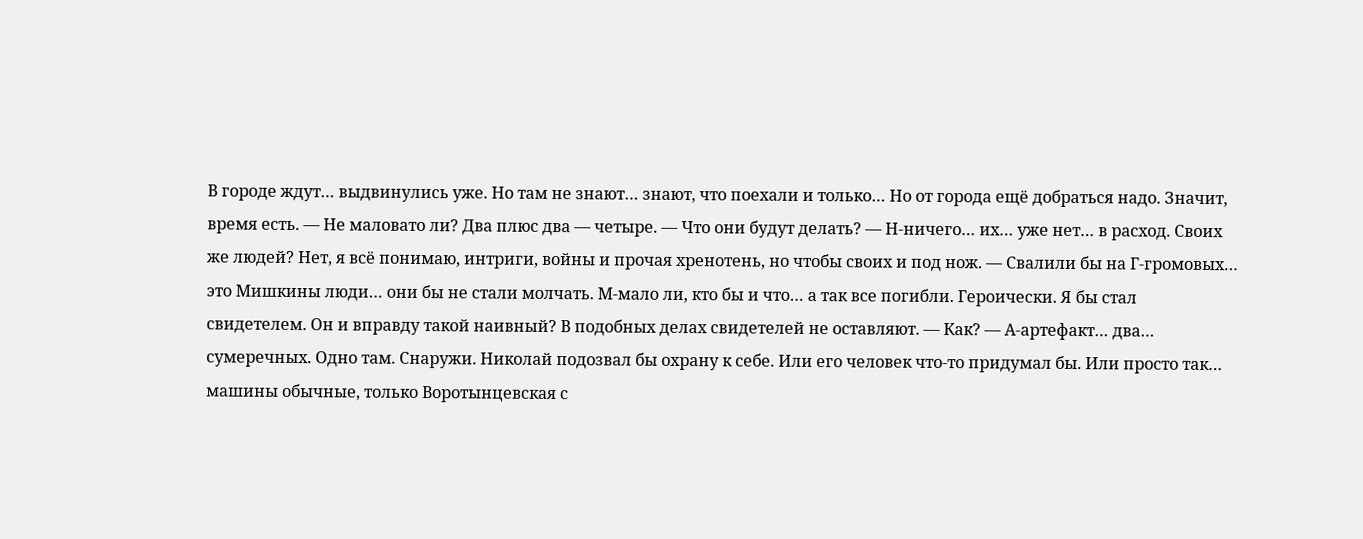В городе ждут… выдвинулись уже. Но там не знают… знают, что поехали и только… Но от города ещё добраться надо. Значит, время есть. — Не маловато ли? Два плюс два — четыре. — Что они будут делать? — Н-ничего… их… уже нет… в расход. Своих же людей? Нет, я всё понимаю, интриги, войны и прочая хренотень, но чтобы своих и под нож. — Свалили бы на Г-громовых… это Мишкины люди… они бы не стали молчать. М-мало ли, кто бы и что… а так все погибли. Героически. Я бы стал свидетелем. Он и вправду такой наивный? В подобных делах свидетелей не оставляют. — Как? — А-артефакт… два… сумеречных. Одно там. Снаружи. Николай подозвал бы охрану к себе. Или его человек что-то придумал бы. Или просто так… машины обычные, только Воротынцевская с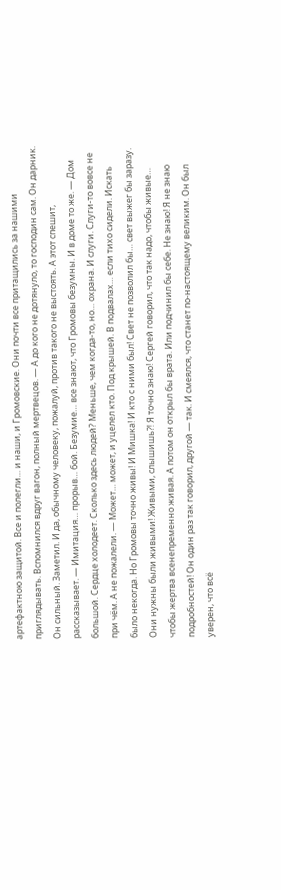артефактною защитой. Все и полегли… и наши, и Громовские. Они почти все притащились за нашими приглядывать. Вспомнился вдруг вагон, полный мертвецов. — А до кого не дотянуло, то господин сам. Он дарник. Он сильный. Заметил. И да, обычному человеку, пожалуй, против такого не выстоять. А этот спешит, рассказывает. — Имитация… прорыв… бой. Безумие… все знают, что Громовы безумны. И в доме то же. — Дом большой. Сердце холодеет. Сколько здесь людей? Меньше, чем когда-то, но… охрана. И слуги. Слуги-то вовсе не при чём. А не пожалели. — Может… может, и уцелел кто. Под крышей. В подвалах… если тихо сидели. Искать было некогда. Но Громовы точно живы! И Мишка! И кто с ними был! Свет не позволил бы… свет выжег бы заразу. Они нужны были живыми! Живыми, слышишь⁈ Я точно знаю! Сергей говорил, что так надо, чтобы живые… чтобы жертва всенепременно живая. А потом он открыл бы врата. Или подчинил бы себе. Не знаю! Я не знаю подробностей! Он один раз так говорил, другой — так. И смеялся, что станет по-настоящему великим. Он был уверен, что всё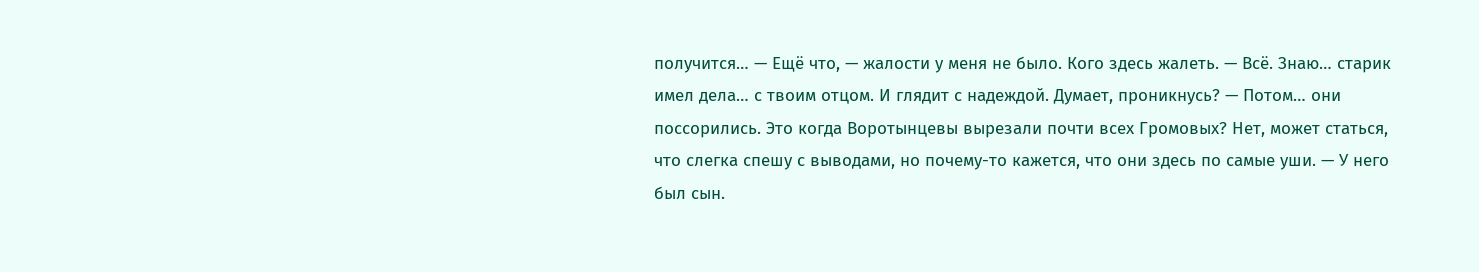получится… — Ещё что, — жалости у меня не было. Кого здесь жалеть. — Всё. Знаю… старик имел дела… с твоим отцом. И глядит с надеждой. Думает, проникнусь? — Потом… они поссорились. Это когда Воротынцевы вырезали почти всех Громовых? Нет, может статься, что слегка спешу с выводами, но почему-то кажется, что они здесь по самые уши. — У него был сын.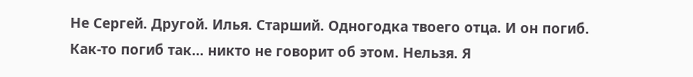Не Сергей. Другой. Илья. Старший. Одногодка твоего отца. И он погиб. Как-то погиб так… никто не говорит об этом. Нельзя. Я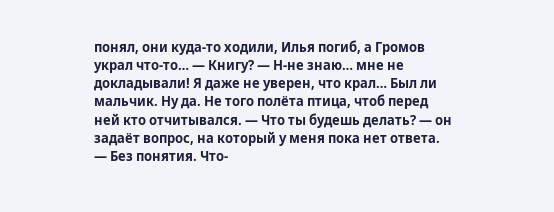понял, они куда-то ходили, Илья погиб, а Громов украл что-то… — Книгу? — Н-не знаю… мне не докладывали! Я даже не уверен, что крал… Был ли мальчик. Ну да. Не того полёта птица, чтоб перед ней кто отчитывался. — Что ты будешь делать? — он задаёт вопрос, на который у меня пока нет ответа. — Без понятия. Что-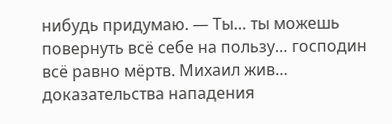нибудь придумаю. — Ты… ты можешь повернуть всё себе на пользу… господин всё равно мёртв. Михаил жив… доказательства нападения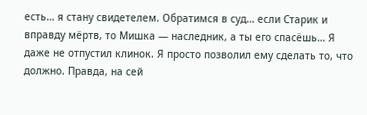есть… я стану свидетелем. Обратимся в суд… если Старик и вправду мёртв, то Мишка — наследник, а ты его спасёшь… Я даже не отпустил клинок. Я просто позволил ему сделать то, что должно. Правда, на сей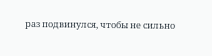раз подвинулся, чтобы не сильно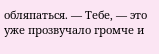обляпаться. — Тебе, — это уже прозвучало громче и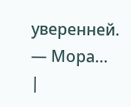уверенней. — Мора… |